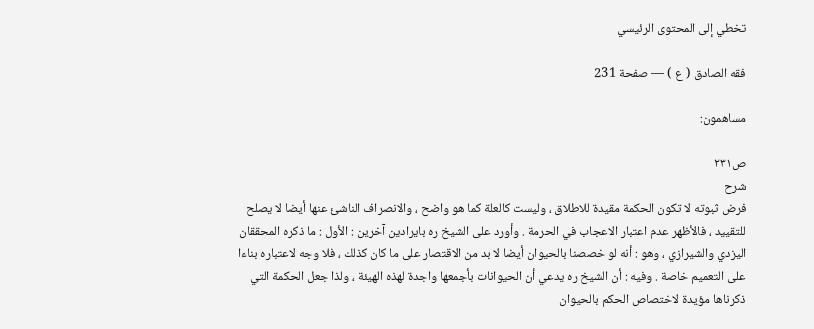تخطي إلى المحتوى الرئيسي

فقه الصادق ( ع ) — صفحة 231

مساهمون:

ص٢٣١
شرح
فرض ثبوته لا تكون الحكمة مقيدة للاطلاق ، وليست كالعلة كما هو واضح ، والانصراف الناشئ عنها أيضا لا يصلح للتقييد ، فالأظهر عدم اعتبار الاعجاب في الحرمة . وأورد على الشيخ ره بايرادين آخرين : الأول : ما ذكره المحققان اليزدي والشيرازي ، وهو : أنه لو خصصنا بالحيوان أيضا لا بد من الاقتصار على ما كان كذلك ، فلا وجه لاعتباره بناءا على التعميم خاصة . وفيه : أن الشيخ ره يدعي أن الحيوانات بأجمعها واجدة لهذه الهيئة ، ولذا جعل الحكمة التي ذكرناها مؤيدة لاختصاص الحكم بالحيوان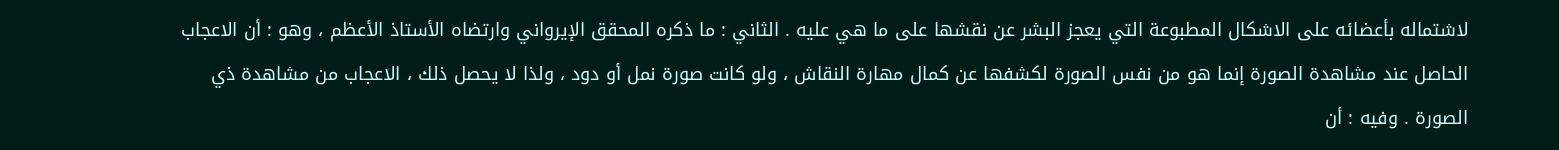لاشتماله بأعضائه على الاشكال المطبوعة التي يعجز البشر عن نقشها على ما هي عليه . الثاني : ما ذكره المحقق الإيرواني وارتضاه الأستاذ الأعظم ، وهو : أن الاعجاب الحاصل عند مشاهدة الصورة إنما هو من نفس الصورة لكشفها عن كمال مهارة النقاش ، ولو كانت صورة نمل أو دود ، ولذا لا يحصل ذلك ، الاعجاب من مشاهدة ذي الصورة . وفيه : أن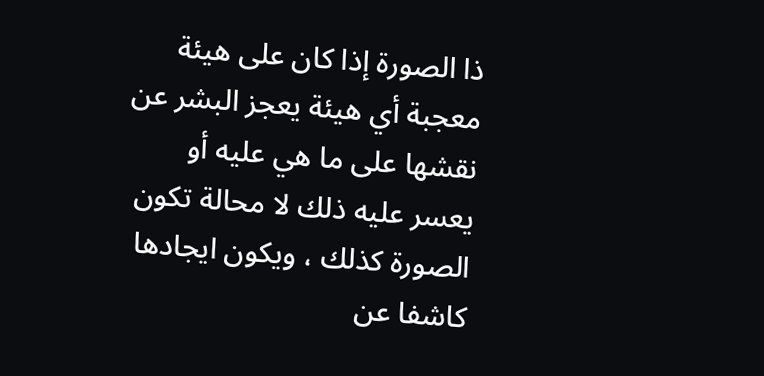ذا الصورة إذا كان على هيئة معجبة أي هيئة يعجز البشر عن نقشها على ما هي عليه أو يعسر عليه ذلك لا محالة تكون الصورة كذلك ، ويكون ايجادها كاشفا عن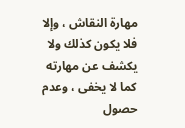مهارة النقاش ، وإلا فلا يكون كذلك ولا يكشف عن مهارته كما لا يخفى ، وعدم حصول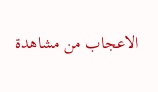الاعجاب من مشاهدة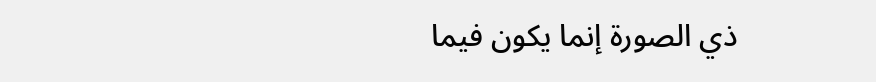ذي الصورة إنما يكون فيما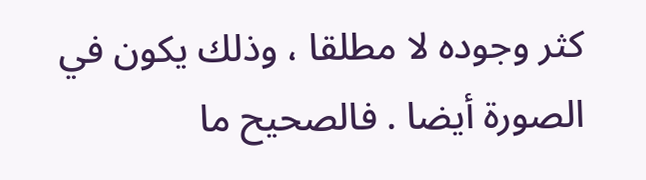كثر وجوده لا مطلقا ، وذلك يكون في الصورة أيضا . فالصحيح ما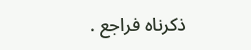ذكرناه فراجع .